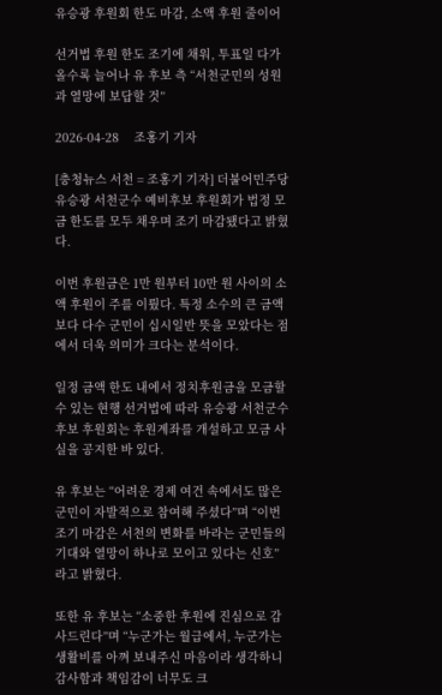유승광 후원회 한도 마감, 소액 후원 줄이어

선거법 후원 한도 조기에 채워, 투표일 다가올수록 늘어나 유 후보 측 “서천군민의 성원과 열망에 보답할 것”

2026-04-28     조홍기 기자

[충청뉴스 서천 = 조홍기 기자] 더불어민주당 유승광 서천군수 예비후보 후원회가 법정 모금 한도를 모두 채우며 조기 마감됐다고 밝혔다.

이번 후원금은 1만 원부터 10만 원 사이의 소액 후원이 주를 이뤘다. 특정 소수의 큰 금액보다 다수 군민이 십시일반 뜻을 모았다는 점에서 더욱 의미가 크다는 분석이다.

일정 금액 한도 내에서 정치후원금을 모금할 수 있는 현행 선거법에 따라 유승광 서천군수 후보 후원회는 후원계좌를 개설하고 모금 사실을 공지한 바 있다.

유 후보는 “어려운 경제 여건 속에서도 많은 군민이 자발적으로 참여해 주셨다”며 “이번 조기 마감은 서천의 변화를 바라는 군민들의 기대와 열망이 하나로 모이고 있다는 신호”라고 밝혔다.

또한 유 후보는 “소중한 후원에 진심으로 감사드린다”며 “누군가는 월급에서, 누군가는 생활비를 아껴 보내주신 마음이라 생각하니 감사함과 책임감이 너무도 크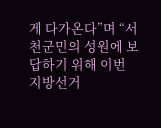게 다가온다”며 “서천군민의 성원에 보답하기 위해 이번 지방선거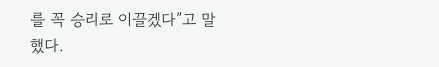를 꼭 승리로 이끌겠다”고 말했다.